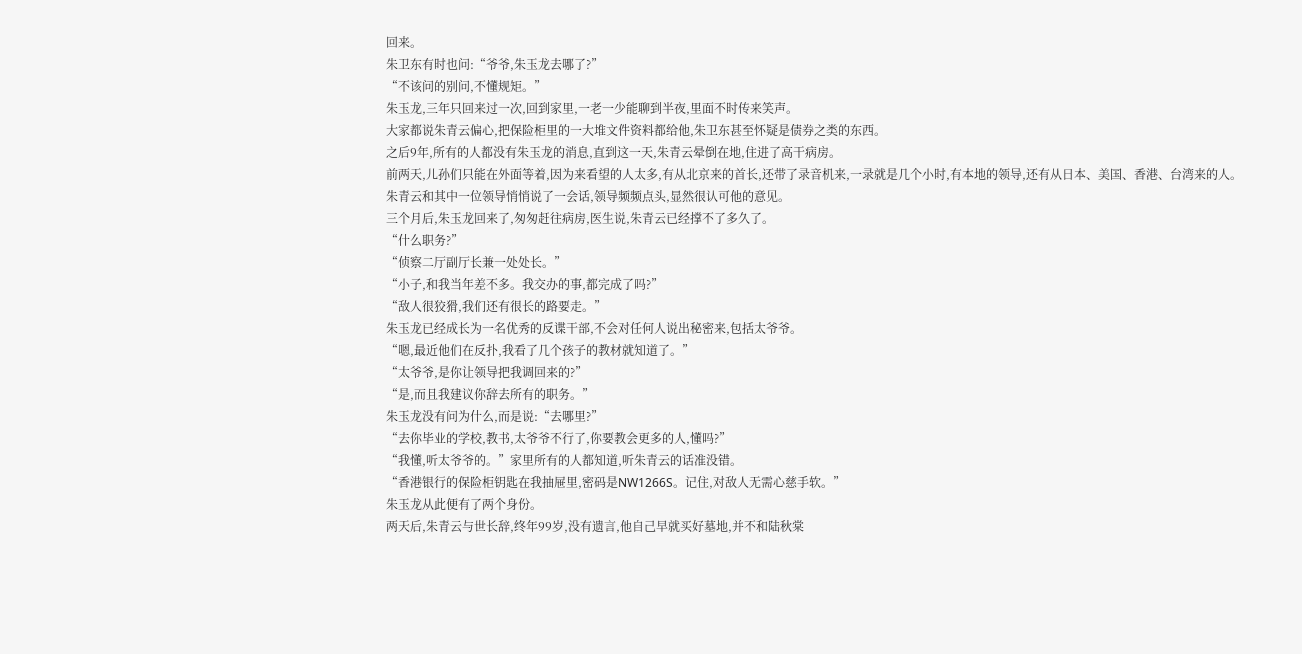回来。
朱卫东有时也问:“爷爷,朱玉龙去哪了?”
“不该问的别问,不懂规矩。”
朱玉龙,三年只回来过一次,回到家里,一老一少能聊到半夜,里面不时传来笑声。
大家都说朱青云偏心,把保险柜里的一大堆文件资料都给他,朱卫东甚至怀疑是债券之类的东西。
之后9年,所有的人都没有朱玉龙的消息,直到这一天,朱青云晕倒在地,住进了高干病房。
前两天,儿孙们只能在外面等着,因为来看望的人太多,有从北京来的首长,还带了录音机来,一录就是几个小时,有本地的领导,还有从日本、美国、香港、台湾来的人。
朱青云和其中一位领导悄悄说了一会话,领导频频点头,显然很认可他的意见。
三个月后,朱玉龙回来了,匆匆赶往病房,医生说,朱青云已经撑不了多久了。
“什么职务?”
“侦察二厅副厅长兼一处处长。”
“小子,和我当年差不多。我交办的事,都完成了吗?”
“敌人很狡猾,我们还有很长的路要走。”
朱玉龙已经成长为一名优秀的反谍干部,不会对任何人说出秘密来,包括太爷爷。
“嗯,最近他们在反扑,我看了几个孩子的教材就知道了。”
“太爷爷,是你让领导把我调回来的?”
“是,而且我建议你辞去所有的职务。”
朱玉龙没有问为什么,而是说:“去哪里?”
“去你毕业的学校,教书,太爷爷不行了,你要教会更多的人,懂吗?”
“我懂,听太爷爷的。”家里所有的人都知道,听朱青云的话准没错。
“香港银行的保险柜钥匙在我抽屉里,密码是NW1266S。记住,对敌人无需心慈手软。”
朱玉龙从此便有了两个身份。
两天后,朱青云与世长辞,终年99岁,没有遗言,他自己早就买好墓地,并不和陆秋棠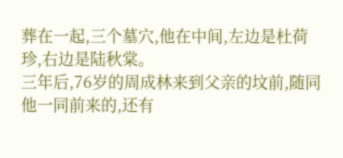葬在一起,三个墓穴,他在中间,左边是杜荷珍,右边是陆秋棠。
三年后,76岁的周成林来到父亲的坟前,随同他一同前来的,还有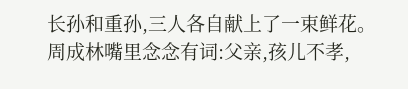长孙和重孙,三人各自献上了一束鲜花。
周成林嘴里念念有词:父亲,孩儿不孝,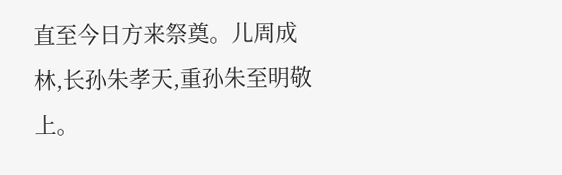直至今日方来祭奠。儿周成林,长孙朱孝天,重孙朱至明敬上。